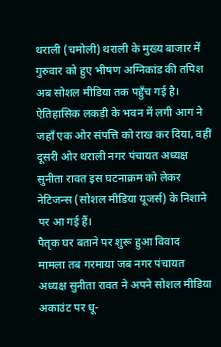थराली (चमोली) थराली के मुख्य बाजार में गुरुवार को हुए भीषण अग्निकांड की तपिश अब सोशल मीडिया तक पहुँच गई है। ऐतिहासिक लकड़ी के भवन में लगी आग ने जहाँ एक ओर संपत्ति को राख कर दिया, वहीं दूसरी ओर थराली नगर पंचायत अध्यक्ष सुनीता रावत इस घटनाक्रम को लेकर नेटिजन्स (सोशल मीडिया यूजर्स) के निशाने पर आ गई हैं।
पैतृक घर बताने पर शुरू हुआ विवाद
मामला तब गरमाया जब नगर पंचायत अध्यक्ष सुनीता रावत ने अपने सोशल मीडिया अकाउंट पर धू-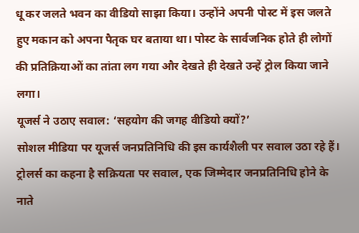धू कर जलते भवन का वीडियो साझा किया। उन्होंने अपनी पोस्ट में इस जलते हुए मकान को अपना पैतृक घर बताया था। पोस्ट के सार्वजनिक होते ही लोगों की प्रतिक्रियाओं का तांता लग गया और देखते ही देखते उन्हें ट्रोल किया जाने लगा।
यूजर्स ने उठाए सवाल: ‘सहयोग की जगह वीडियो क्यों?’
सोशल मीडिया पर यूजर्स जनप्रतिनिधि की इस कार्यशैली पर सवाल उठा रहे हैं। ट्रोलर्स का कहना है सक्रियता पर सवाल, एक जिम्मेदार जनप्रतिनिधि होने के नाते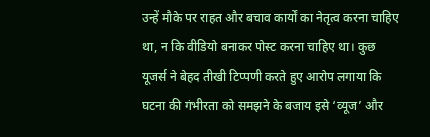उन्हें मौके पर राहत और बचाव कार्यों का नेतृत्व करना चाहिए था, न कि वीडियो बनाकर पोस्ट करना चाहिए था। कुछ यूजर्स ने बेहद तीखी टिप्पणी करते हुए आरोप लगाया कि घटना की गंभीरता को समझने के बजाय इसे ‘व्यूज’ और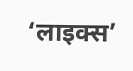‘लाइक्स’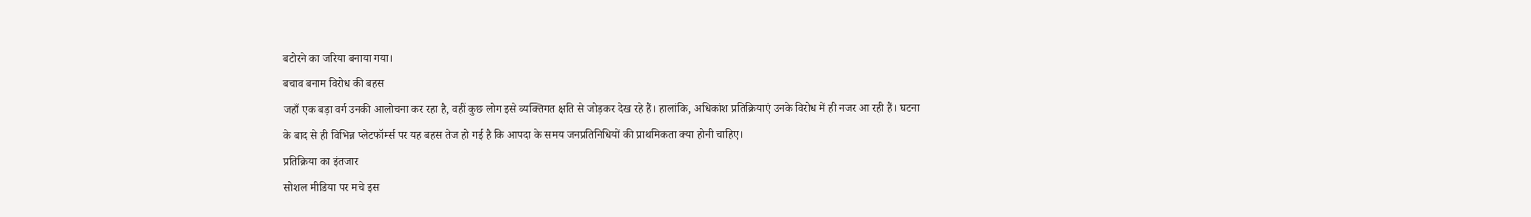बटोरने का जरिया बनाया गया।
बचाव बनाम विरोध की बहस
जहाँ एक बड़ा वर्ग उनकी आलोचना कर रहा है, वहीं कुछ लोग इसे व्यक्तिगत क्षति से जोड़कर देख रहे हैं। हालांकि, अधिकांश प्रतिक्रियाएं उनके विरोध में ही नजर आ रही हैं। घटना के बाद से ही विभिन्न प्लेटफॉर्म्स पर यह बहस तेज हो गई है कि आपदा के समय जनप्रतिनिधियों की प्राथमिकता क्या होनी चाहिए।
प्रतिक्रिया का इंतजार
सोशल मीडिया पर मचे इस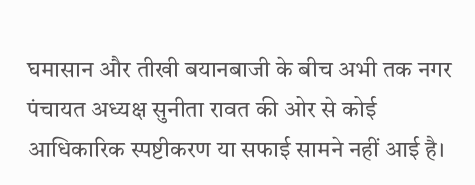घमासान और तीखी बयानबाजी के बीच अभी तक नगर पंचायत अध्यक्ष सुनीता रावत की ओर से कोई आधिकारिक स्पष्टीकरण या सफाई सामने नहीं आई है।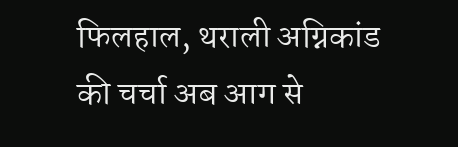फिलहाल, थराली अग्निकांड की चर्चा अब आग से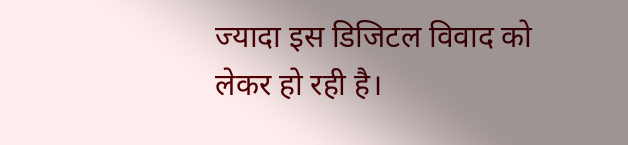ज्यादा इस डिजिटल विवाद को लेकर हो रही है।